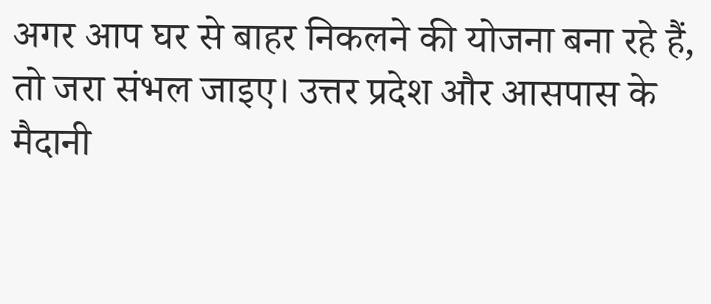अगर आप घर से बाहर निकलने की योजना बना रहे हैं, तो जरा संभल जाइए। उत्तर प्रदेश और आसपास के मैदानी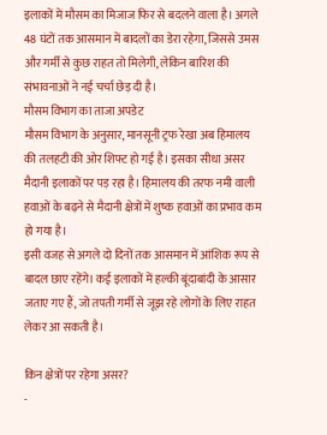इलाकों में मौसम का मिजाज फिर से बदलने वाला है। अगले 48 घंटों तक आसमान में बादलों का डेरा रहेगा, जिससे उमस और गर्मी से कुछ राहत तो मिलेगी, लेकिन बारिश की संभावनाओं ने नई चर्चा छेड़ दी है।
मौसम विभाग का ताजा अपडेट
मौसम विभाग के अनुसार, मानसूनी ट्रफ रेखा अब हिमालय की तलहटी की ओर शिफ्ट हो गई है। इसका सीधा असर मैदानी इलाकों पर पड़ रहा है। हिमालय की तरफ नमी वाली हवाओं के बढ़ने से मैदानी क्षेत्रों में शुष्क हवाओं का प्रभाव कम हो गया है।
इसी वजह से अगले दो दिनों तक आसमान में आंशिक रूप से बादल छाए रहेंगे। कई इलाकों में हल्की बूंदाबांदी के आसार जताए गए हैं, जो तपती गर्मी से जूझ रहे लोगों के लिए राहत लेकर आ सकती है।

किन क्षेत्रों पर रहेगा असर?
-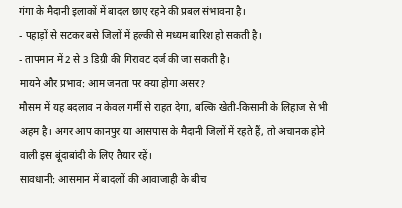गंगा के मैदानी इलाकों में बादल छाए रहने की प्रबल संभावना है।
- पहाड़ों से सटकर बसे जिलों में हल्की से मध्यम बारिश हो सकती है।
- तापमान में 2 से 3 डिग्री की गिरावट दर्ज की जा सकती है।
मायने और प्रभाव: आम जनता पर क्या होगा असर?
मौसम में यह बदलाव न केवल गर्मी से राहत देगा, बल्कि खेती-किसानी के लिहाज से भी अहम है। अगर आप कानपुर या आसपास के मैदानी जिलों में रहते हैं, तो अचानक होने वाली इस बूंदाबांदी के लिए तैयार रहें।
सावधानी: आसमान में बादलों की आवाजाही के बीच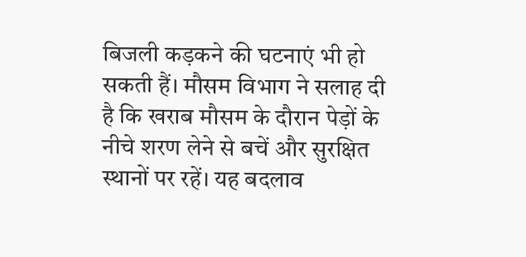बिजली कड़कने की घटनाएं भी हो सकती हैं। मौसम विभाग ने सलाह दी है कि खराब मौसम के दौरान पेड़ों के नीचे शरण लेने से बचें और सुरक्षित स्थानों पर रहें। यह बदलाव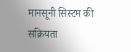मानसूनी सिस्टम की सक्रियता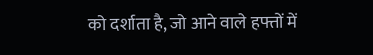को दर्शाता है, जो आने वाले हफ्तों में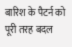बारिश के पैटर्न को पूरी तरह बदल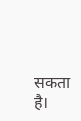सकता है।